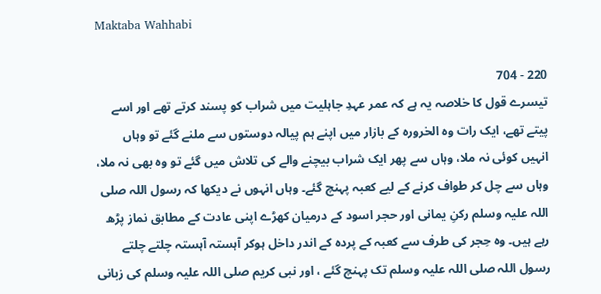Maktaba Wahhabi

220 - 704
تیسرے قول کا خلاصہ یہ ہے کہ عمر عہدِ جاہلیت میں شراب کو پسند کرتے تھے اور اسے پیتے تھے، ایک رات وہ الخرورہ کے بازار میں اپنے ہم پیالہ دوستوں سے ملنے گئے تو وہاں انہیں کوئی نہ ملا، وہاں سے پھر ایک شراب بیچنے والے کی تلاش میں گئے تو وہ بھی نہ ملا، وہاں سے چل کر طواف کرنے کے لیے کعبہ پہنچ گئے۔ وہاں انہوں نے دیکھا کہ رسول اللہ صلی اللہ علیہ وسلم رکنِ یمانی اور حجر اسود کے درمیان کھڑے اپنی عادت کے مطابق نماز پڑھ رہے ہیں۔ وہ حِجر کی طرف سے کعبہ کے پردہ کے اندر داخل ہوکر آہستہ آہستہ چلتے چلتے رسول اللہ صلی اللہ علیہ وسلم تک پہنچ گئے ، اور نبی کریم صلی اللہ علیہ وسلم کی زبانی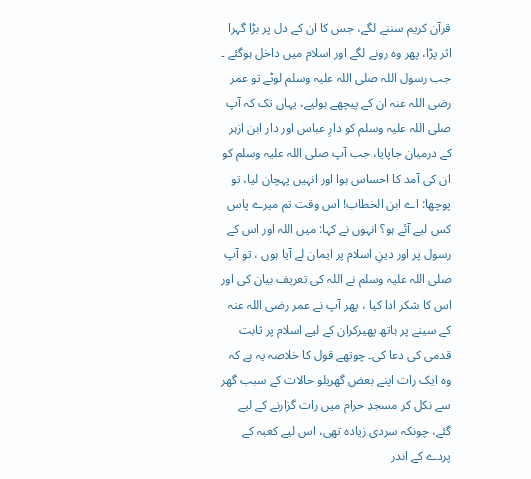قرآن کریم سننے لگے، جس کا ان کے دل پر بڑا گہرا اثر پڑا، پھر وہ رونے لگے اور اسلام میں داخل ہوگئے ۔ جب رسول اللہ صلی اللہ علیہ وسلم لوٹے تو عمر رضی اللہ عنہ ان کے پیچھے ہولیے، یہاں تک کہ آپ صلی اللہ علیہ وسلم کو دارِ عباس اور دار ابن ازہر کے درمیان جاپایا، جب آپ صلی اللہ علیہ وسلم کو ان کی آمد کا احساس ہوا اور انہیں پہچان لیا، تو پوچھا: اے ابن الخطاب! اس وقت تم میرے پاس کس لیے آئے ہو؟ انہوں نے کہا: میں اللہ اور اس کے رسول پر اور دینِ اسلام پر ایمان لے آیا ہوں ، تو آپ صلی اللہ علیہ وسلم نے اللہ کی تعریف بیان کی اور اس کا شکر ادا کیا ، پھر آپ نے عمر رضی اللہ عنہ کے سینے پر ہاتھ پھیرکران کے لیے اسلام پر ثابت قدمی کی دعا کی۔ چوتھے قول کا خلاصہ یہ ہے کہ وہ ایک رات اپنے بعض گھریلو حالات کے سبب گھر سے نکل کر مسجدِ حرام میں رات گزارنے کے لیے گئے، چونکہ سردی زیادہ تھی، اس لیے کعبہ کے پردے کے اندر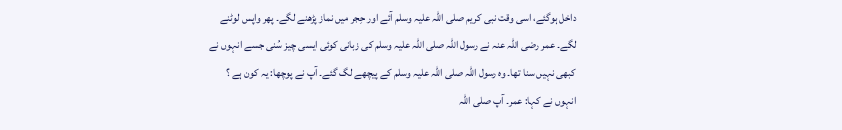داخل ہوگئے، اسی وقت نبی کریم صلی اللہ علیہ وسلم آئے اور حِجر میں نماز پڑھنے لگے۔ پھر واپس لوٹنے لگے۔ عمر رضی اللہ عنہ نے رسول اللہ صلی اللہ علیہ وسلم کی زبانی کوئی ایسی چیز سُنی جسے انہوں نے کبھی نہیں سنا تھا۔ وہ رسول اللہ صلی اللہ علیہ وسلم کے پیچھے لگ گئے۔ آپ نے پوچھا: یہ کون ہے ؟ انہوں نے کہا: عمر۔ آپ صلی اللہ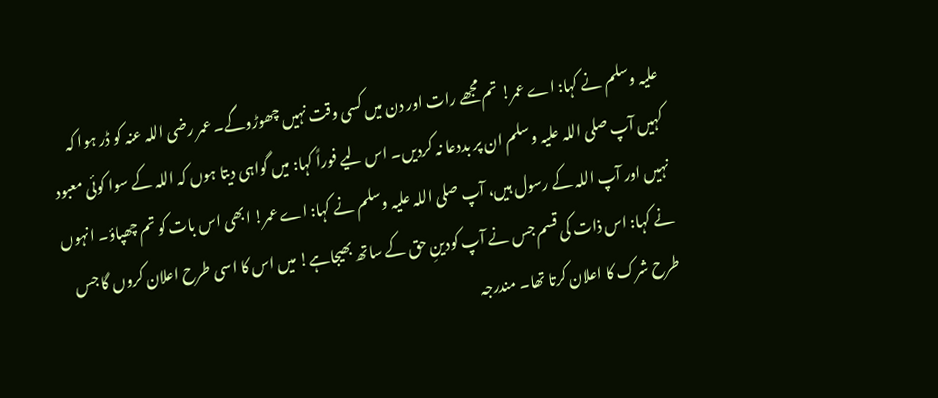علیہ وسلم نے کہا: اے عمر! تم مجھے رات اور دن میں کسی وقت نہیں چھوڑوگے۔ عمر رضی اللہ عنہ کو ڈر ہوا کہ کہیں آپ صلی اللہ علیہ وسلم ان پر بددعا نہ کردیں۔ اس لیے فوراً کہا: میں گواہی دیتا ہوں کہ اللہ کے سوا کوئی معبود نہیں اور آپ اللہ کے رسول ہیں، آپ صلی اللہ علیہ وسلم نے کہا: اے عمر! ابھی اس بات کو تم چھپاؤ۔ انہوں نے کہا: اس ذات کی قسم جس نے آپ کودینِ حق کے ساتھ بھیجاہے! میں اس کا اسی طرح اعلان کروں گا جس طرح شرک کا اعلان کرتا تھا۔ مندرجہ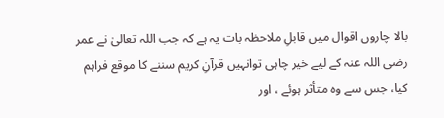بالا چاروں اقوال میں قابلِ ملاحظہ بات یہ ہے کہ جب اللہ تعالیٰ نے عمر رضی اللہ عنہ کے لیے خیر چاہی توانہیں قرآنِ کریم سننے کا موقع فراہم کیا، جس سے وہ متأثر ہوئے ، اور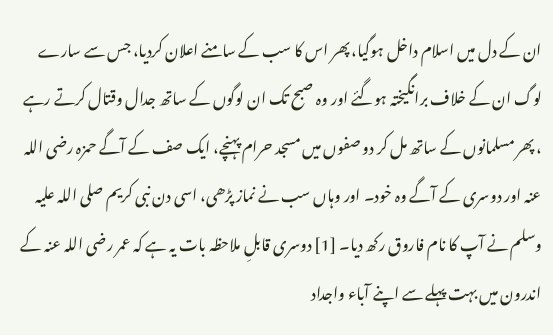ان کے دل میں اسلام داخل ہوگیا، پھر اس کا سب کے سامنے اعلان کردیا، جس سے سارے لوگ ان کے خلاف برانگیختہ ہوگئے اور وہ صبح تک ان لوگوں کے ساتھ جدال وقتال کرتے رہے ، پھر مسلمانوں کے ساتھ مل کر دو صفوں میں مسجد حرام پہنچے، ایک صف کے آگے حمزہ رضی اللہ عنہ اور دوسری کے آگے وہ خود۔ اور وہاں سب نے نماز پڑھی، اسی دن نبی کریم صلی اللہ علیہ وسلم نے آپ کا نام فاروق رکھ دیا۔ [1] دوسری قابلِ ملاحظہ بات یہ ہے کہ عمر رضی اللہ عنہ کے اندرون میں بہت پہلے سے اپنے آباء واجداد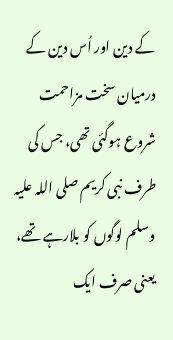کے دین اور اُس دین کے درمیان سخت مزاحمت شروع ہوگئی تھی، جس کی طرف نبی کریم صلی اللہ علیہ وسلم لوگوں کو بلارہے تھے، یعنی صرف ایک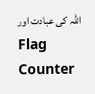اللہ کی عبادت اور
Flag Counter